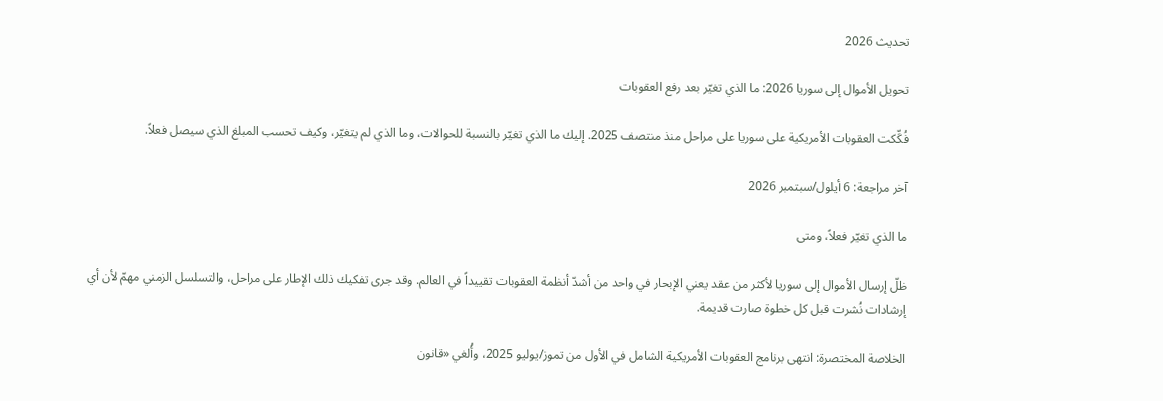تحديث 2026

تحويل الأموال إلى سوريا 2026: ما الذي تغيّر بعد رفع العقوبات

فُكِّكت العقوبات الأمريكية على سوريا على مراحل منذ منتصف 2025. إليك ما الذي تغيّر بالنسبة للحوالات، وما الذي لم يتغيّر، وكيف تحسب المبلغ الذي سيصل فعلاً.

آخر مراجعة: 6 أيلول/سبتمبر 2026

ما الذي تغيّر فعلاً، ومتى

ظلّ إرسال الأموال إلى سوريا لأكثر من عقد يعني الإبحار في واحد من أشدّ أنظمة العقوبات تقييداً في العالم. وقد جرى تفكيك ذلك الإطار على مراحل، والتسلسل الزمني مهمّ لأن أي إرشادات نُشرت قبل كل خطوة صارت قديمة.

الخلاصة المختصرة: انتهى برنامج العقوبات الأمريكية الشامل في الأول من تموز/يوليو 2025، وأُلغي «قانون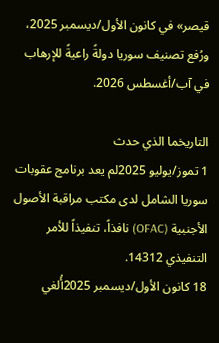قيصر» في كانون الأول/ديسمبر 2025، ورُفع تصنيف سوريا دولةً راعيةً للإرهاب في آب/أغسطس 2026.

التاريخما الذي حدث
1 تموز/يوليو 2025لم يعد برنامج عقوبات سوريا الشامل لدى مكتب مراقبة الأصول الأجنبية (OFAC) نافذاً، تنفيذاً للأمر التنفيذي 14312.
18 كانون الأول/ديسمبر 2025أُلغي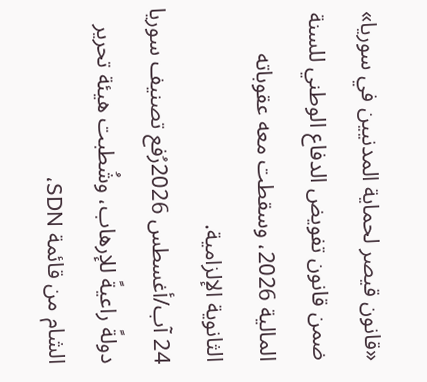«قانون قيصر لحماية المدنيين في سوريا» ضمن قانون تفويض الدفاع الوطني للسنة المالية 2026، وسقطت معه عقوباته الثانوية الإلزامية.
24 آب/أغسطس 2026رُفع تصنيف سوريا دولةً راعيةً للإرهاب، وشُطبت هيئة تحرير الشام من قائمة SDN،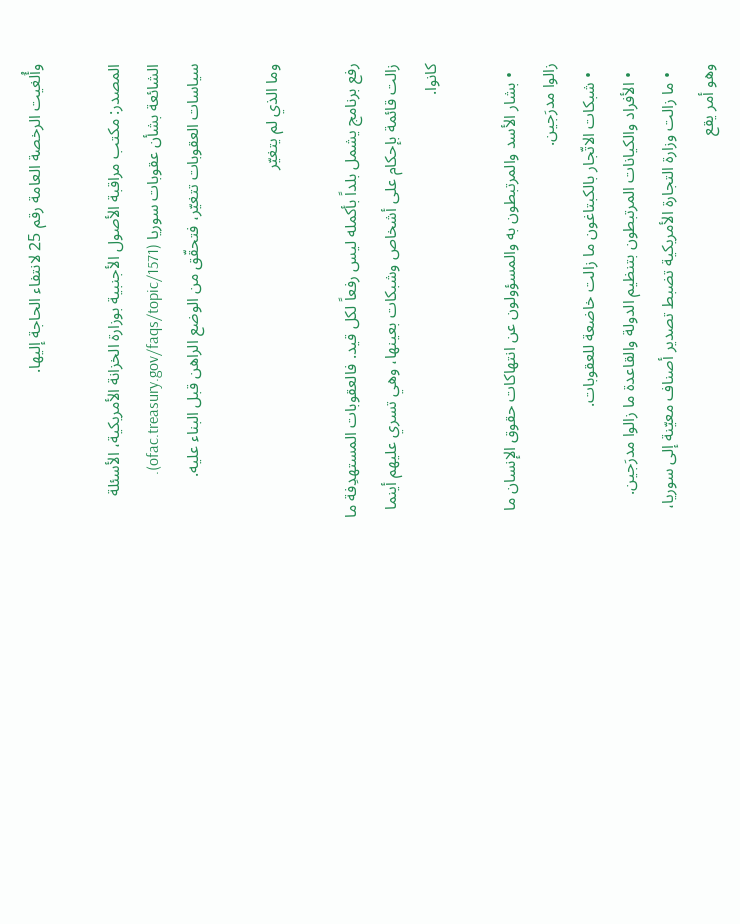وأُلغيت الرخصة العامة رقم 25 لانتفاء الحاجة إليها.

المصدر: مكتب مراقبة الأصول الأجنبية بوزارة الخزانة الأمريكية، الأسئلة الشائعة بشأن عقوبات سوريا (ofac.treasury.gov/faqs/topic/1571). سياسات العقوبات تتغيّر، فتحقّق من الوضع الراهن قبل البناء عليه.

وما الذي لم يتغيّر

رفع برنامج يشمل بلداً بأكمله ليس رفعاً لكل قيد. فالعقوبات المستهدِفة ما زالت قائمة بإحكام على أشخاص وشبكات بعينها، وهي تسري عليهم أينما كانوا.

  • بشار الأسد والمرتبطون به والمسؤولون عن انتهاكات حقوق الإنسان ما زالوا مدرَجين.
  • شبكات الاتّجار بالكبتاغون ما زالت خاضعة للعقوبات.
  • الأفراد والكيانات المرتبطون بتنظيم الدولة والقاعدة ما زالوا مدرَجين.
  • ما زالت وزارة التجارة الأمريكية تضبط تصدير أصناف معيّنة إلى سوريا، وهو أمر يقع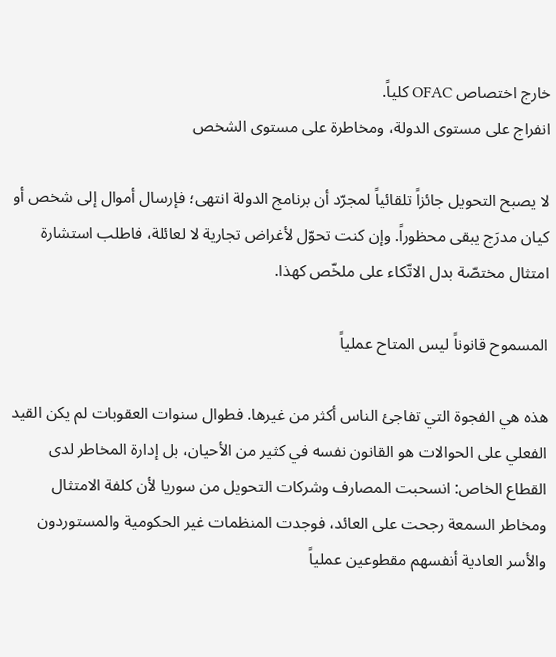خارج اختصاص OFAC كلياً.
انفراج على مستوى الدولة، ومخاطرة على مستوى الشخص

لا يصبح التحويل جائزاً تلقائياً لمجرّد أن برنامج الدولة انتهى؛ فإرسال أموال إلى شخص أو كيان مدرَج يبقى محظوراً. وإن كنت تحوّل لأغراض تجارية لا لعائلة، فاطلب استشارة امتثال مختصّة بدل الاتّكاء على ملخّص كهذا.

المسموح قانوناً ليس المتاح عملياً

هذه هي الفجوة التي تفاجئ الناس أكثر من غيرها. فطوال سنوات العقوبات لم يكن القيد الفعلي على الحوالات هو القانون نفسه في كثير من الأحيان، بل إدارة المخاطر لدى القطاع الخاص: انسحبت المصارف وشركات التحويل من سوريا لأن كلفة الامتثال ومخاطر السمعة رجحت على العائد، فوجدت المنظمات غير الحكومية والمستوردون والأسر العادية أنفسهم مقطوعين عملياً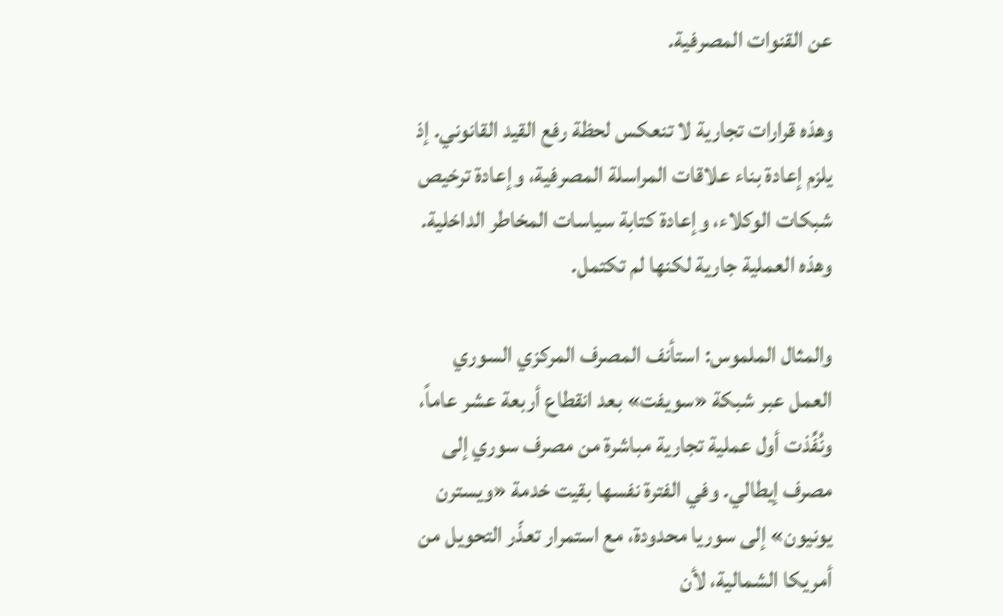عن القنوات المصرفية.

وهذه قرارات تجارية لا تنعكس لحظة رفع القيد القانوني. إذ يلزم إعادة بناء علاقات المراسلة المصرفية، وإعادة ترخيص شبكات الوكلاء، وإعادة كتابة سياسات المخاطر الداخلية. وهذه العملية جارية لكنها لم تكتمل.

والمثال الملموس: استأنف المصرف المركزي السوري العمل عبر شبكة «سويفت» بعد انقطاع أربعة عشر عاماً، ونُفِّذت أول عملية تجارية مباشرة من مصرف سوري إلى مصرف إيطالي. وفي الفترة نفسها بقيت خدمة «ويسترن يونيون» إلى سوريا محدودة، مع استمرار تعذّر التحويل من أمريكا الشمالية، لأن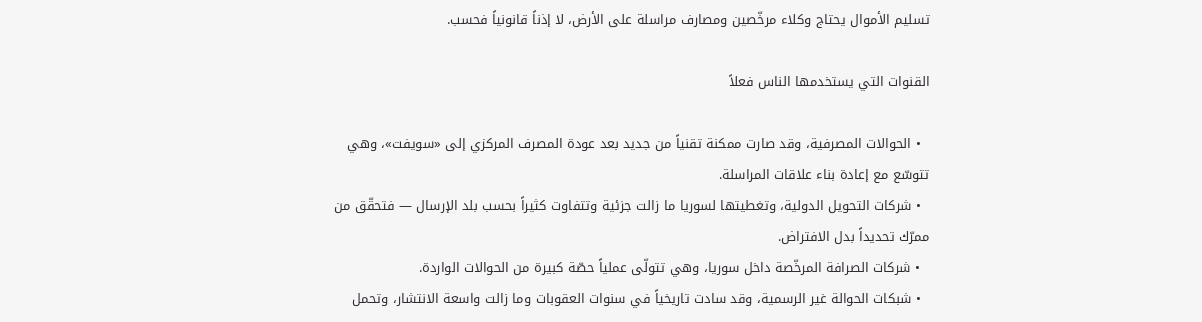تسليم الأموال يحتاج وكلاء مرخّصين ومصارف مراسلة على الأرض، لا إذناً قانونياً فحسب.

القنوات التي يستخدمها الناس فعلاً

  • الحوالات المصرفية، وقد صارت ممكنة تقنياً من جديد بعد عودة المصرف المركزي إلى «سويفت»، وهي تتوسّع مع إعادة بناء علاقات المراسلة.
  • شركات التحويل الدولية، وتغطيتها لسوريا ما زالت جزئية وتتفاوت كثيراً بحسب بلد الإرسال — فتحقّق من ممرّك تحديداً بدل الافتراض.
  • شركات الصرافة المرخّصة داخل سوريا، وهي تتولّى عملياً حصّة كبيرة من الحوالات الواردة.
  • شبكات الحوالة غير الرسمية، وقد سادت تاريخياً في سنوات العقوبات وما زالت واسعة الانتشار، وتحمل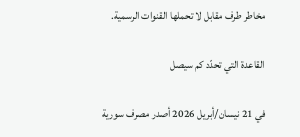مخاطر طرف مقابل لا تحملها القنوات الرسمية.

القاعدة التي تحدّد كم سيصل

في 21 نيسان/أبريل 2026 أصدر مصرف سورية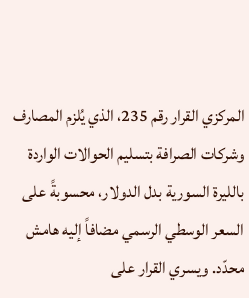المركزي القرار رقم 235، الذي يُلزم المصارف وشركات الصرافة بتسليم الحوالات الواردة بالليرة السورية بدل الدولار، محسوبةً على السعر الوسطي الرسمي مضافاً إليه هامش محدّد. ويسري القرار على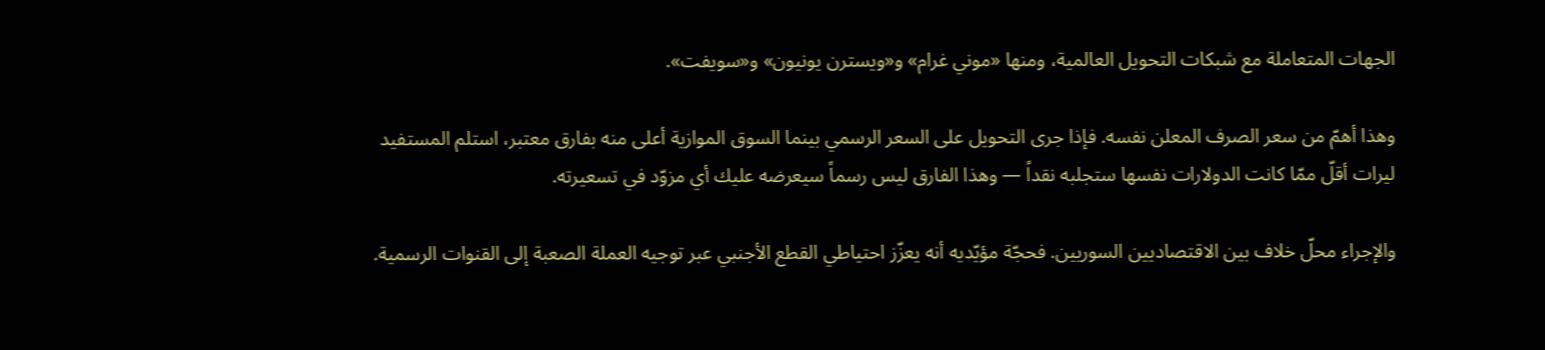الجهات المتعاملة مع شبكات التحويل العالمية، ومنها «موني غرام» و«ويسترن يونيون» و«سويفت».

وهذا أهمّ من سعر الصرف المعلن نفسه. فإذا جرى التحويل على السعر الرسمي بينما السوق الموازية أعلى منه بفارق معتبر، استلم المستفيد ليرات أقلّ ممّا كانت الدولارات نفسها ستجلبه نقداً — وهذا الفارق ليس رسماً سيعرضه عليك أي مزوّد في تسعيرته.

والإجراء محلّ خلاف بين الاقتصاديين السوريين. فحجّة مؤيّديه أنه يعزّز احتياطي القطع الأجنبي عبر توجيه العملة الصعبة إلى القنوات الرسمية.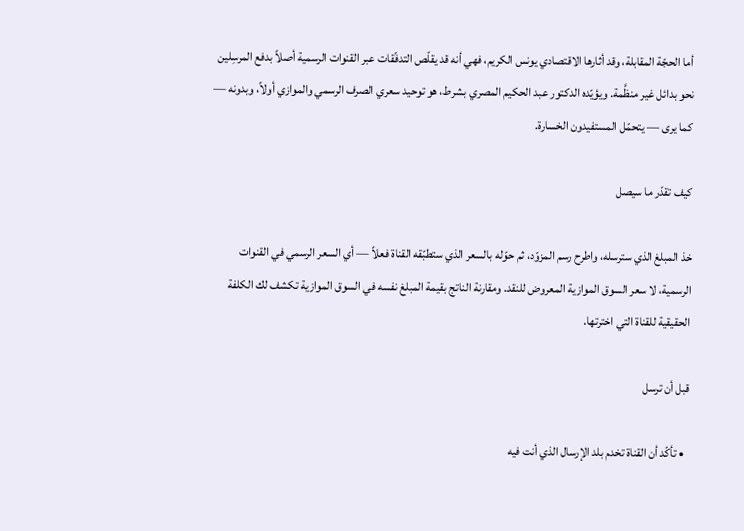أما الحجّة المقابلة، وقد أثارها الاقتصادي يونس الكريم، فهي أنه قد يقلّص التدفّقات عبر القنوات الرسمية أصلاً بدفع المرسِلين نحو بدائل غير منظَّمة. ويؤيّده الدكتور عبد الحكيم المصري بشرط، هو توحيد سعري الصرف الرسمي والموازي أولاً، وبدونه — كما يرى — يتحمّل المستفيدون الخسارة.

كيف تقدّر ما سيصل

خذ المبلغ الذي سترسله، واطرح رسم المزوّد، ثم حوّله بالسعر الذي ستطبّقه القناة فعلاً — أي السعر الرسمي في القنوات الرسمية، لا سعر السوق الموازية المعروض للنقد. ومقارنة الناتج بقيمة المبلغ نفسه في السوق الموازية تكشف لك الكلفة الحقيقية للقناة التي اخترتها.

قبل أن ترسل

  • تأكّد أن القناة تخدم بلد الإرسال الذي أنت فيه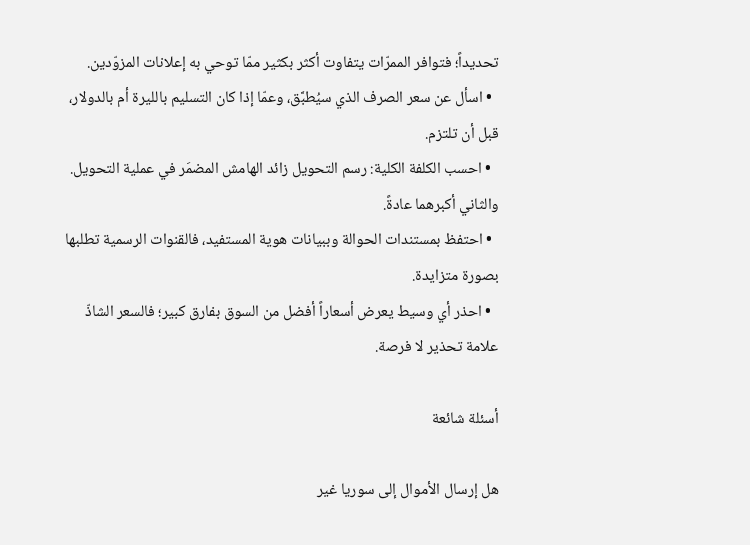تحديداً؛ فتوافر الممرّات يتفاوت أكثر بكثير ممّا توحي به إعلانات المزوّدين.
  • اسأل عن سعر الصرف الذي سيُطبَّق، وعمّا إذا كان التسليم بالليرة أم بالدولار، قبل أن تلتزم.
  • احسب الكلفة الكلية: رسم التحويل زائد الهامش المضمَر في عملية التحويل. والثاني أكبرهما عادةً.
  • احتفظ بمستندات الحوالة وببيانات هوية المستفيد، فالقنوات الرسمية تطلبها بصورة متزايدة.
  • احذر أي وسيط يعرض أسعاراً أفضل من السوق بفارق كبير؛ فالسعر الشاذّ علامة تحذير لا فرصة.

أسئلة شائعة

هل إرسال الأموال إلى سوريا غير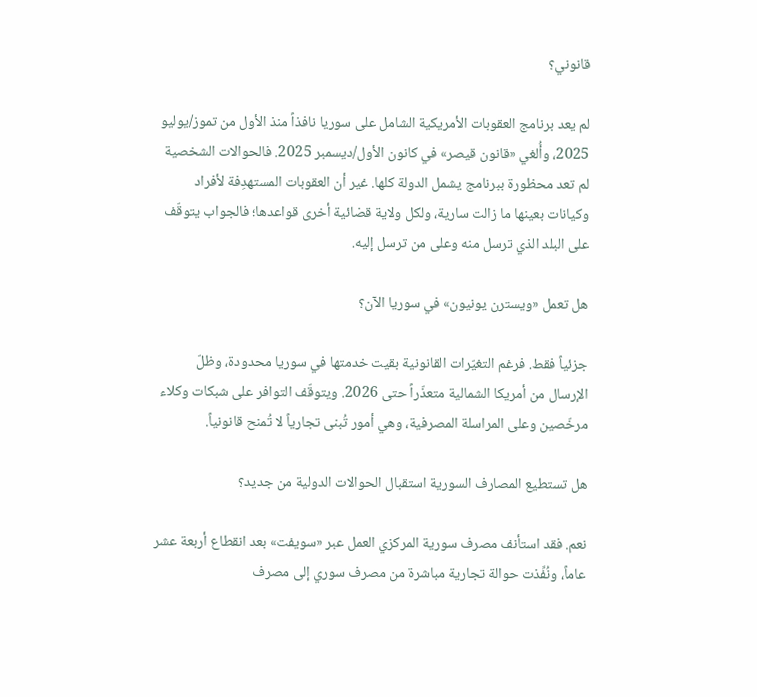قانوني؟

لم يعد برنامج العقوبات الأمريكية الشامل على سوريا نافذاً منذ الأول من تموز/يوليو 2025، وأُلغي «قانون قيصر» في كانون الأول/ديسمبر 2025. فالحوالات الشخصية لم تعد محظورة ببرنامج يشمل الدولة كلها. غير أن العقوبات المستهدِفة لأفراد وكيانات بعينها ما زالت سارية، ولكل ولاية قضائية أخرى قواعدها؛ فالجواب يتوقّف على البلد الذي ترسل منه وعلى من ترسل إليه.

هل تعمل «ويسترن يونيون» في سوريا الآن؟

جزئياً فقط. فرغم التغيّرات القانونية بقيت خدمتها في سوريا محدودة، وظلّ الإرسال من أمريكا الشمالية متعذّراً حتى 2026. ويتوقّف التوافر على شبكات وكلاء مرخّصين وعلى المراسلة المصرفية، وهي أمور تُبنى تجارياً لا تُمنح قانونياً.

هل تستطيع المصارف السورية استقبال الحوالات الدولية من جديد؟

نعم. فقد استأنف مصرف سورية المركزي العمل عبر «سويفت» بعد انقطاع أربعة عشر عاماً، ونُفِّذت حوالة تجارية مباشرة من مصرف سوري إلى مصرف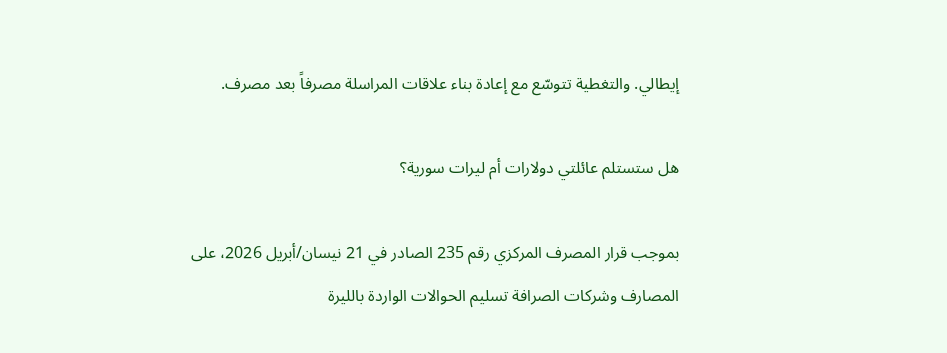إيطالي. والتغطية تتوسّع مع إعادة بناء علاقات المراسلة مصرفاً بعد مصرف.

هل ستستلم عائلتي دولارات أم ليرات سورية؟

بموجب قرار المصرف المركزي رقم 235 الصادر في 21 نيسان/أبريل 2026، على المصارف وشركات الصرافة تسليم الحوالات الواردة بالليرة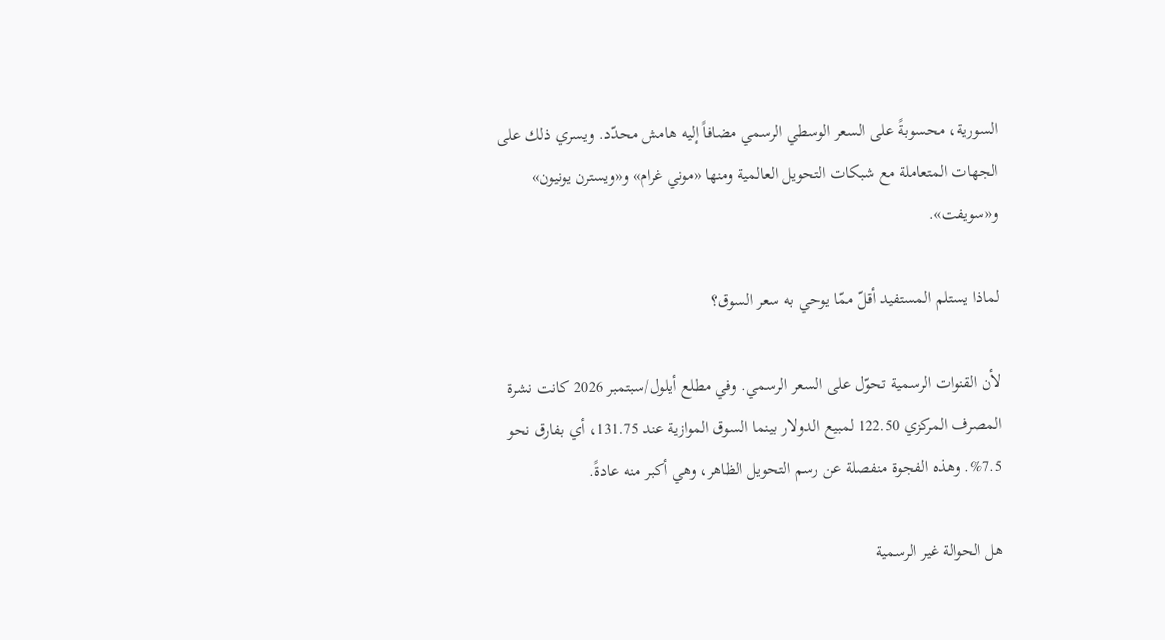السورية، محسوبةً على السعر الوسطي الرسمي مضافاً إليه هامش محدّد. ويسري ذلك على الجهات المتعاملة مع شبكات التحويل العالمية ومنها «موني غرام» و«ويسترن يونيون» و«سويفت».

لماذا يستلم المستفيد أقلّ ممّا يوحي به سعر السوق؟

لأن القنوات الرسمية تحوّل على السعر الرسمي. وفي مطلع أيلول/سبتمبر 2026 كانت نشرة المصرف المركزي 122.50 لمبيع الدولار بينما السوق الموازية عند 131.75، أي بفارق نحو 7.5%. وهذه الفجوة منفصلة عن رسم التحويل الظاهر، وهي أكبر منه عادةً.

هل الحوالة غير الرسمية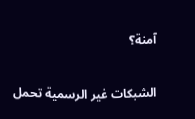آمنة؟

الشبكات غير الرسمية تحمل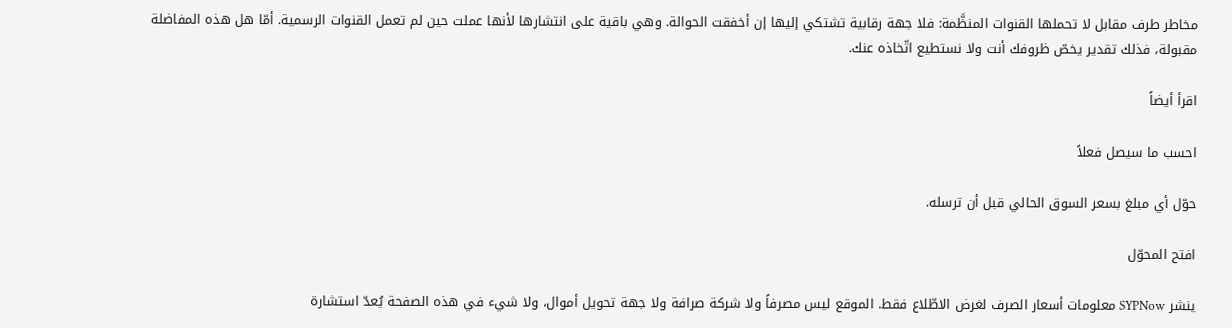مخاطر طرف مقابل لا تحملها القنوات المنظَّمة: فلا جهة رقابية تشتكي إليها إن أخفقت الحوالة. وهي باقية على انتشارها لأنها عملت حين لم تعمل القنوات الرسمية. أمّا هل هذه المفاضلة مقبولة، فذلك تقدير يخصّ ظروفك أنت ولا نستطيع اتّخاذه عنك.

اقرأ أيضاً

احسب ما سيصل فعلاً

حوّل أي مبلغ بسعر السوق الحالي قبل أن ترسله.

افتح المحوّل

ينشر SYPNow معلومات أسعار الصرف لغرض الاطّلاع فقط. الموقع ليس مصرفاً ولا شركة صرافة ولا جهة تحويل أموال، ولا شيء في هذه الصفحة يُعدّ استشارة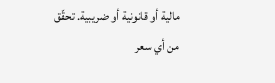مالية أو قانونية أو ضريبية. تحقّق من أي سعر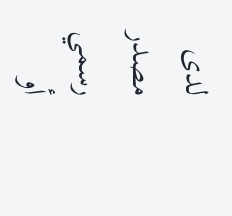لدى مصدر رسمي أو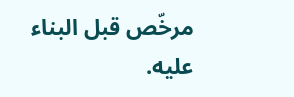مرخّص قبل البناء عليه.